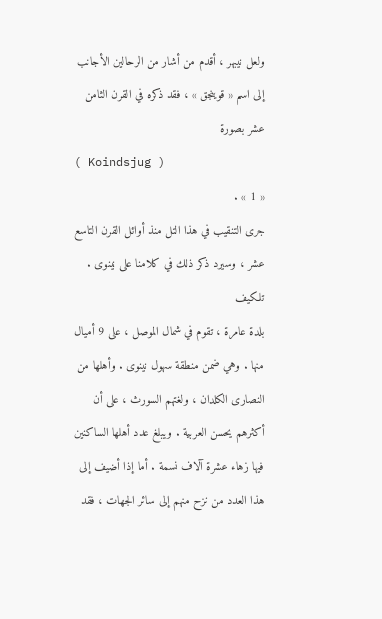ولعل نيبهر ، أقدم من أشار من الرحالين الأجانب إلى اسم « قوينجق » ، فقد ذكره في القرن الثامن عشر بصورة
( Koindsjug )
« 1 » .
جرى التنقيب في هذا التل منذ أوائل القرن التاسع عشر ، وسيرد ذكر ذلك في كلامنا على نينوى .
تلكيف
بلدة عامرة ، تقوم في شمال الموصل ، على 9 أميال منها . وهي ضمن منطقة سهول نينوى . وأهلها من النصارى الكلدان ، ولغتهم السورث ، على أن أكثرهم يحسن العربية . ويبلغ عدد أهلها الساكنين فيها زهاء عشرة آلاف نسمة . أما إذا أضيف إلى هذا العدد من نزح منهم إلى سائر الجهات ، فقد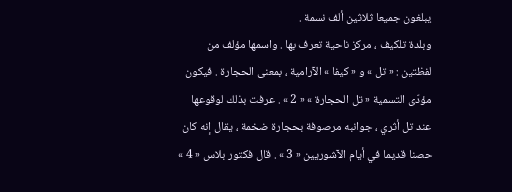يبلغون جميعا ثلاثين ألف نسمة .
وبلدة تلكيف ، مركز ناحية تعرف بها . واسمها مؤلف من لفظتين : « تل » و « كيفا » الآرامية ، بمعنى الحجارة . فيكون مؤدّى التسمية « تل الحجارة » « 2 » . عرفت بذلك لوقوعها عند تل أثري ، جوانبه مرصوفة بحجارة ضخمة ، يقال إنه كان حصنا قديما في أيام الآشوريين « 3 » . قال فكتور بلاس « 4 »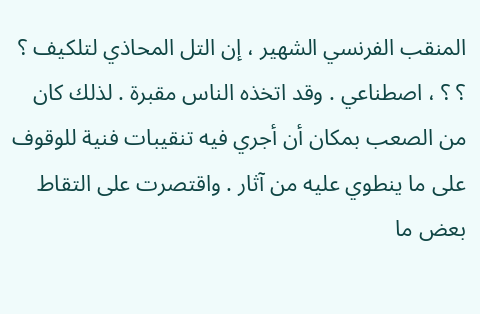المنقب الفرنسي الشهير ، إن التل المحاذي لتلكيف ؟ ؟ ؟ ، اصطناعي . وقد اتخذه الناس مقبرة . لذلك كان من الصعب بمكان أن أجري فيه تنقيبات فنية للوقوف على ما ينطوي عليه من آثار . واقتصرت على التقاط بعض ما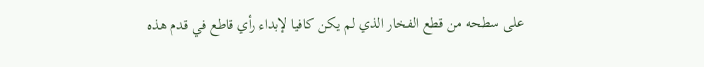على سطحه من قطع الفخار الذي لم يكن كافيا لإبداء رأي قاطع في قدم هذه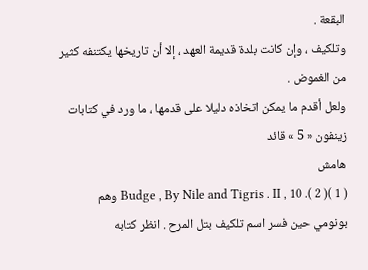البقعة .
وتلكيف ، وإن كانت بلدة قديمة العهد ، إلا أن تاريخها يكتنفه كثير من الغموض .
ولعل أقدم ما يمكن اتخاذه دليلا على قدمها ، ما ورد في كتابات زينفون « 5 » قائد
هامش
( 1 )Budge , By Nile and Tigris . II , 10 .( 2 ) وهم بونومي حين فسر اسم تلكيف بتل المرح . انظر كتابه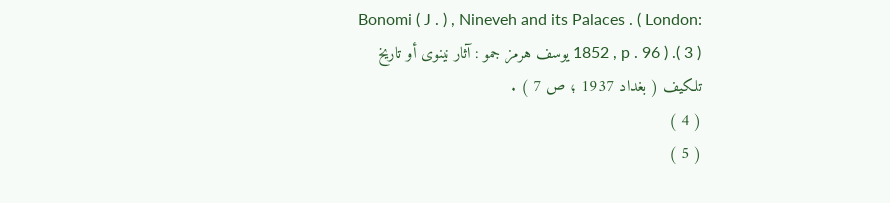:Bonomi ( J . ) , Nineveh and its Palaces . ( London 1852 , p . 96 ) .( 3 ) يوسف هرمز جمو : آثار نينوى أو تاريخ تلكيف ( بغداد 1937 ؛ ص 7 ) .
( 4 )
( 5 )